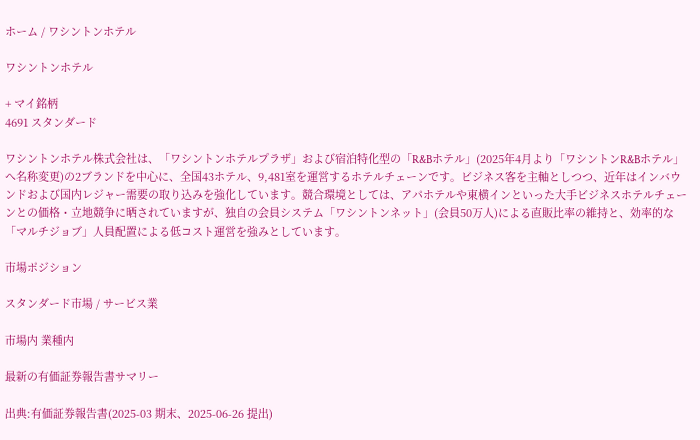ホーム / ワシントンホテル

ワシントンホテル

+ マイ銘柄
4691 スタンダード

ワシントンホテル株式会社は、「ワシントンホテルプラザ」および宿泊特化型の「R&Bホテル」(2025年4月より「ワシントンR&Bホテル」へ名称変更)の2ブランドを中心に、全国43ホテル、9,481室を運営するホテルチェーンです。ビジネス客を主軸としつつ、近年はインバウンドおよび国内レジャー需要の取り込みを強化しています。競合環境としては、アパホテルや東横インといった大手ビジネスホテルチェーンとの価格・立地競争に晒されていますが、独自の会員システム「ワシントンネット」(会員50万人)による直販比率の維持と、効率的な「マルチジョブ」人員配置による低コスト運営を強みとしています。

市場ポジション

スタンダード市場 / サービス業

市場内 業種内

最新の有価証券報告書サマリー

出典:有価証券報告書(2025-03 期末、2025-06-26 提出)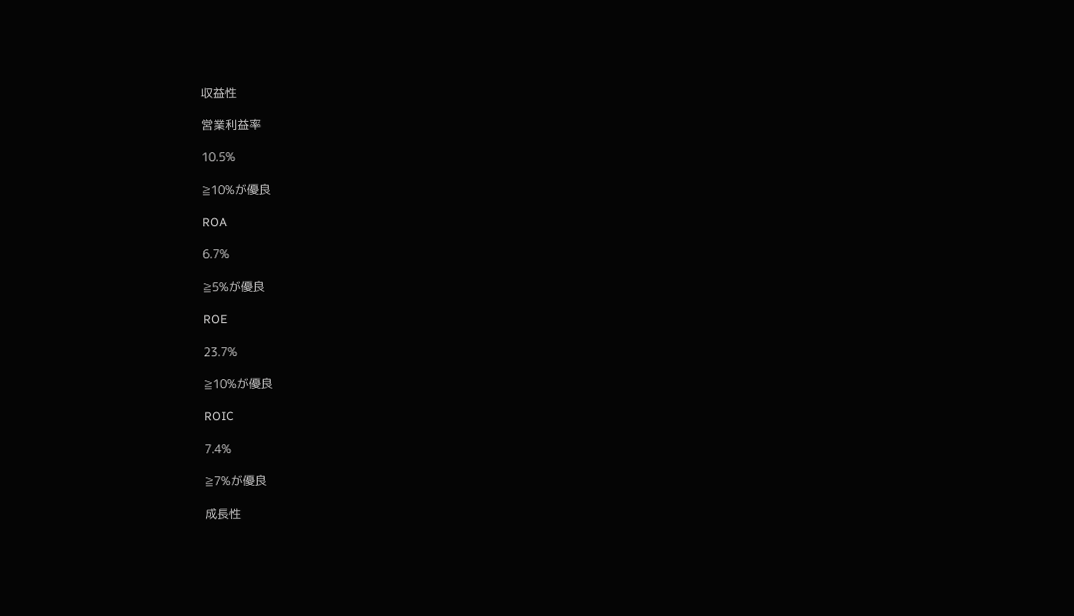収益性

営業利益率

10.5%

≧10%が優良

ROA

6.7%

≧5%が優良

ROE

23.7%

≧10%が優良

ROIC

7.4%

≧7%が優良

成長性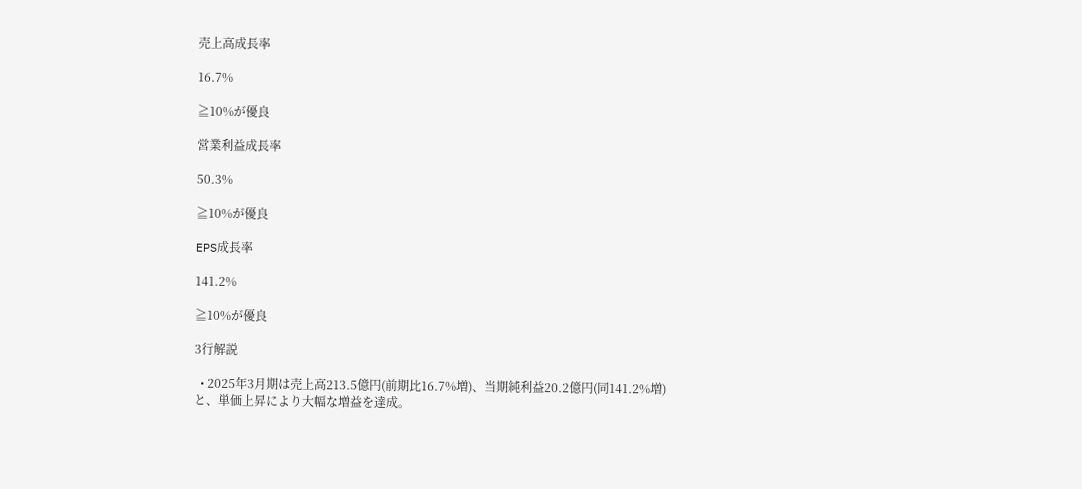売上高成長率

16.7%

≧10%が優良

営業利益成長率

50.3%

≧10%が優良

EPS成長率

141.2%

≧10%が優良

3行解説

  • 2025年3月期は売上高213.5億円(前期比16.7%増)、当期純利益20.2億円(同141.2%増)と、単価上昇により大幅な増益を達成。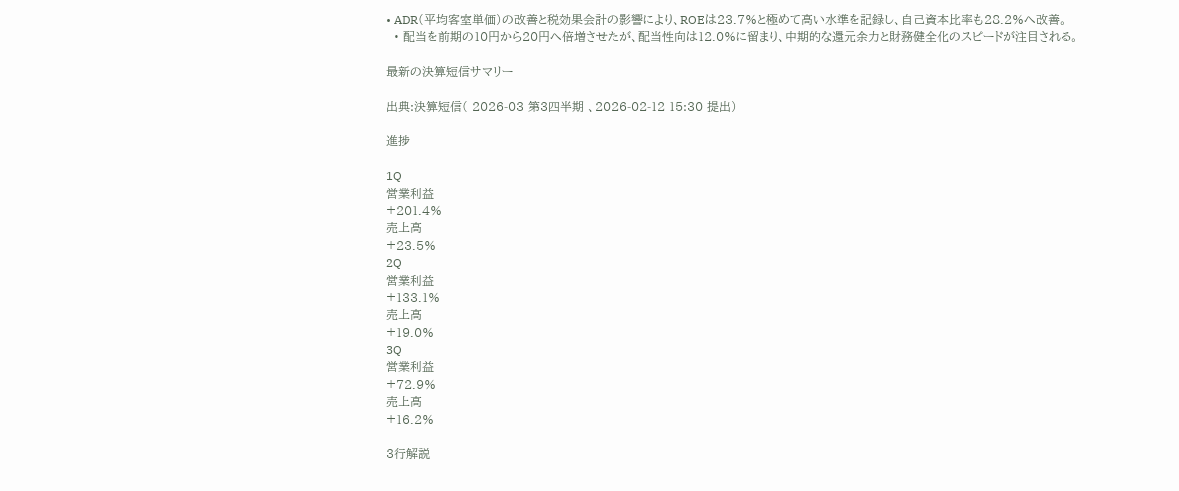• ADR(平均客室単価)の改善と税効果会計の影響により、ROEは23.7%と極めて高い水準を記録し、自己資本比率も28.2%へ改善。
  • 配当を前期の10円から20円へ倍増させたが、配当性向は12.0%に留まり、中期的な還元余力と財務健全化のスピードが注目される。

最新の決算短信サマリー

出典:決算短信( 2026-03 第3四半期 、2026-02-12 15:30 提出)

進捗

1Q
営業利益
+201.4%
売上高
+23.5%
2Q
営業利益
+133.1%
売上高
+19.0%
3Q
営業利益
+72.9%
売上高
+16.2%

3行解説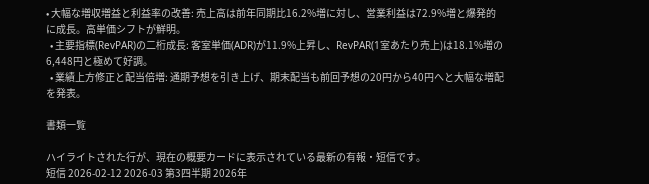• 大幅な増収増益と利益率の改善: 売上高は前年同期比16.2%増に対し、営業利益は72.9%増と爆発的に成長。高単価シフトが鮮明。
  • 主要指標(RevPAR)の二桁成長: 客室単価(ADR)が11.9%上昇し、RevPAR(1室あたり売上)は18.1%増の6,448円と極めて好調。
  • 業績上方修正と配当倍増: 通期予想を引き上げ、期末配当も前回予想の20円から40円へと大幅な増配を発表。

書類一覧

ハイライトされた行が、現在の概要カードに表示されている最新の有報・短信です。
短信 2026-02-12 2026-03 第3四半期 2026年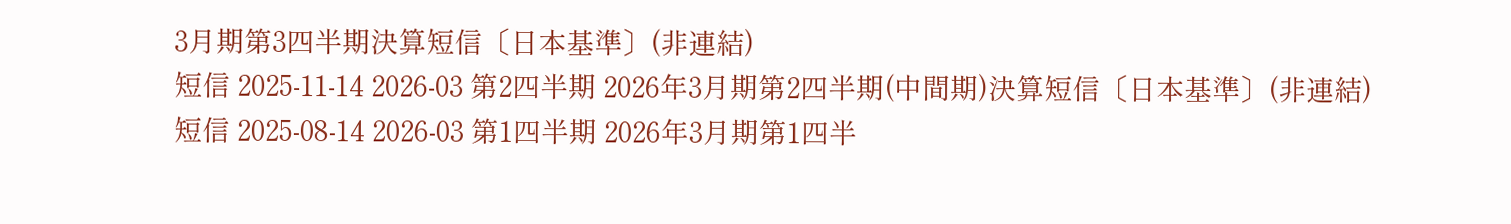3月期第3四半期決算短信〔日本基準〕(非連結)
短信 2025-11-14 2026-03 第2四半期 2026年3月期第2四半期(中間期)決算短信〔日本基準〕(非連結)
短信 2025-08-14 2026-03 第1四半期 2026年3月期第1四半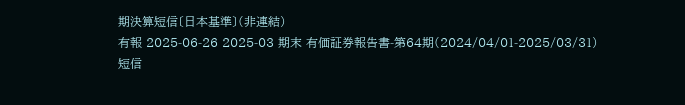期決算短信〔日本基準〕(非連結)
有報 2025-06-26 2025-03 期末 有価証券報告書-第64期(2024/04/01-2025/03/31)
短信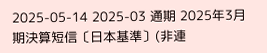2025-05-14 2025-03 通期 2025年3月期決算短信〔日本基準〕(非連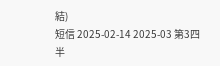結)
短信 2025-02-14 2025-03 第3四半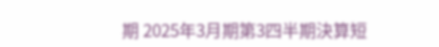期 2025年3月期第3四半期決算短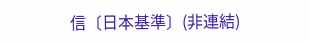信〔日本基準〕(非連結)